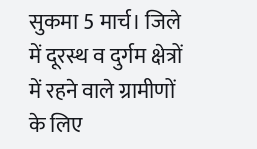सुकमा 5 मार्च। जिले में दूरस्थ व दुर्गम क्षेत्रों में रहने वाले ग्रामीणों के लिए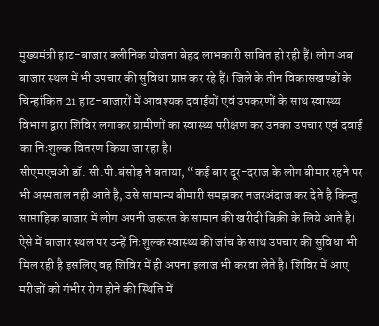मुख्यमंत्री हाट-बाजार क्लीनिक योजना बेहद लाभकारी साबित हो रही हैं। लोग अब बाजार स्थल में भी उपचार की सुविधा प्राप्त कर रहे हैं। जिले के तीन विकासखण्डों के चिन्हांकित 21 हाट-बाजारों में आवश्यक दवाईयों एवं उपकरणों के साथ स्वास्थ्य विभाग द्वारा शिविर लगाकर ग्रामीणों का स्वास्थ्य परीक्षण कर उनका उपचार एवं दवाई का निःशुल्क वितरण किया जा रहा है।
सीएमएचओ डॉ. सी.पी.बंसोड़ ने बताया, “कई बार दूर-दराज के लोग बीमार रहने पर भी अस्पताल नही आते है, उसे सामान्य बीमारी समझकर नजरअंदाज कर देते है किन्तु साप्ताहिक बाजार में लोग अपनी जरूरत के सामान की खरीदी बिक्री के लिये आते है। ऐसे में बाजार स्थल पर उन्हें निःशुल्क स्वास्थ्य की जांच के साथ उपचार की सुविधा भी मिल रही है इसलिए वह शिविर में ही अपना इलाज भी करवा लेते है। शिविर में आए मरीजों को गंभीर रोग होने की स्थिति में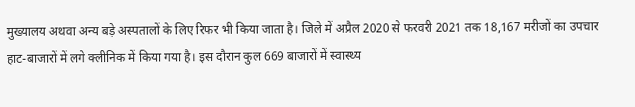मुख्यालय अथवा अन्य बड़े अस्पतालों के लिए रिफर भी किया जाता है। जिले में अप्रैल 2020 से फरवरी 2021 तक 18,167 मरीजों का उपचार हाट-बाजारों में लगे क्लीनिक में किया गया है। इस दौरान कुल 669 बाजारों में स्वास्थ्य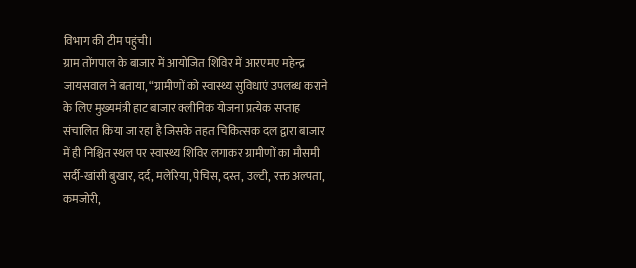विभाग की टीम पहुंची।
ग्राम तोंगपाल के बाजार में आयोजित शिविर में आरएमए महेन्द्र जायसवाल ने बताया, “ग्रामीणों को स्वास्थ्य सुविधाएं उपलब्ध कराने के लिए मुख्यमंत्री हाट बाजार क्लीनिक योजना प्रत्येक सप्ताह संचालित किया जा रहा है जिसके तहत चिकित्सक दल द्वारा बाजार में ही निश्चित स्थल पर स्वास्थ्य शिविर लगाकर ग्रामीणों का मौसमी सर्दी-खांसी बुखार, दर्द, मलेरिया, पेचिस, दस्त, उल्टी, रक्त अल्पता, कमजोरी,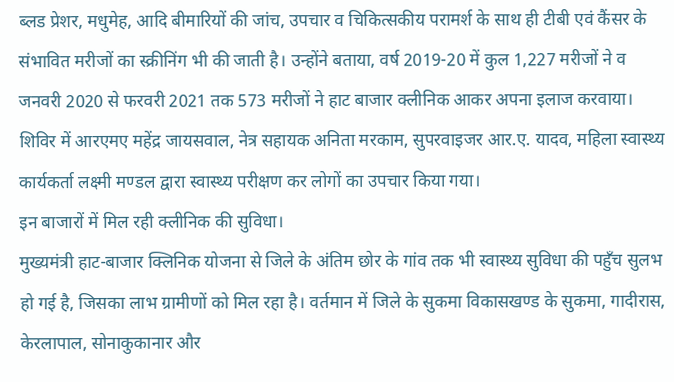ब्लड प्रेशर, मधुमेह, आदि बीमारियों की जांच, उपचार व चिकित्सकीय परामर्श के साथ ही टीबी एवं कैंसर के संभावित मरीजों का स्क्रीनिंग भी की जाती है। उन्होंने बताया, वर्ष 2019-20 में कुल 1,227 मरीजों ने व जनवरी 2020 से फरवरी 2021 तक 573 मरीजों ने हाट बाजार क्लीनिक आकर अपना इलाज करवाया। शिविर में आरएमए महेंद्र जायसवाल, नेत्र सहायक अनिता मरकाम, सुपरवाइजर आर.ए. यादव, महिला स्वास्थ्य कार्यकर्ता लक्ष्मी मण्डल द्वारा स्वास्थ्य परीक्षण कर लोगों का उपचार किया गया।
इन बाजारों में मिल रही क्लीनिक की सुविधा।
मुख्यमंत्री हाट-बाजार क्लिनिक योजना से जिले के अंतिम छोर के गांव तक भी स्वास्थ्य सुविधा की पहुँच सुलभ हो गई है, जिसका लाभ ग्रामीणों को मिल रहा है। वर्तमान में जिले के सुकमा विकासखण्ड के सुकमा, गादीरास, केरलापाल, सोनाकुकानार और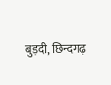बुड़दी, छिन्दगढ़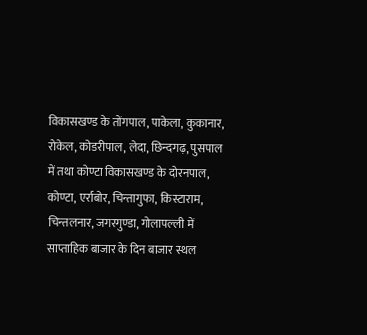विकासखण्ड के तोंगपाल, पाकेला, कुकानार, रोकेल, कोडरीपाल, लेदा, छिन्दगढ़, पुसपाल में तथा कोण्टा विकासखण्ड के दोरनपाल, कोण्टा, एर्राबोर, चिन्तागुफा, किस्टाराम, चिन्तलनार, जगरगुण्डा, गोलापल्ली में साप्ताहिक बाजार के दिन बाजार स्थल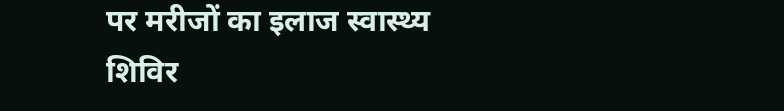पर मरीजों का इलाज स्वास्थ्य शिविर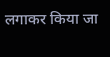लगाकर किया जा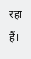रहा हैं।